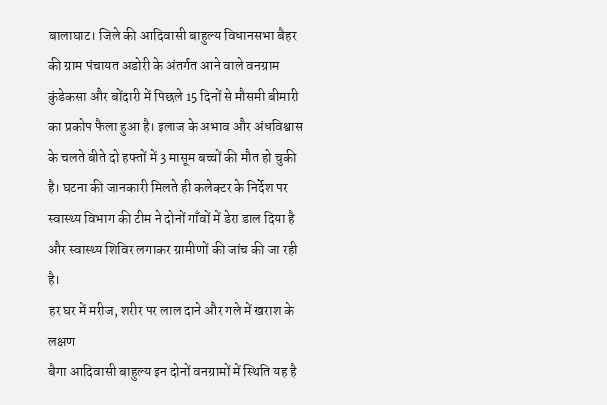बालाघाट। जिले की आदिवासी बाहुल्य विधानसभा बैहर की ग्राम पंचायत अडोरी के अंतर्गत आने वाले वनग्राम कुंडेकसा और बोंदारी में पिछले 15 दिनों से मौसमी बीमारी का प्रकोप फैला हुआ है। इलाज के अभाव और अंधविश्वास के चलते बीते दो हफ्तों में 3 मासूम बच्चों की मौत हो चुकी है। घटना की जानकारी मिलते ही कलेक्टर के निर्देश पर स्वास्थ्य विभाग की टीम ने दोनों गाँवों में डेरा डाल दिया है और स्वास्थ्य शिविर लगाकर ग्रामीणों की जांच की जा रही है।
हर घर में मरीज, शरीर पर लाल दाने और गले में खराश के लक्षण
बैगा आदिवासी बाहुल्य इन दोनों वनग्रामों में स्थिति यह है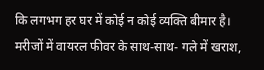कि लगभग हर घर में कोई न कोई व्यक्ति बीमार है। मरीजों में वायरल फीवर के साथ-साथ- गले में खराश,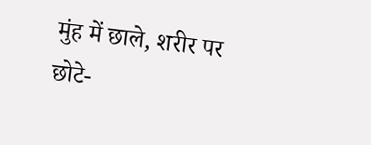मुंह में छाले, शरीर पर छोटे-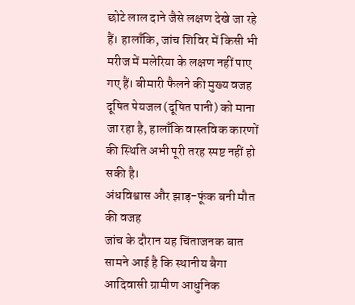छोटे लाल दाने जैसे लक्षण देखे जा रहे हैं। हालाँकि, जांच शिविर में किसी भी मरीज में मलेरिया के लक्षण नहीं पाए गए हैं। बीमारी फैलने की मुख्य वजह दूषित पेयजल (दूषित पानी) को माना जा रहा है, हालाँकि वास्तविक कारणों की स्थिति अभी पूरी तरह स्पष्ट नहीं हो सकी है।
अंधविश्वास और झाड़-फूंक बनी मौत की वजह
जांच के दौरान यह चिंताजनक बात सामने आई है कि स्थानीय बैगा आदिवासी ग्रामीण आधुनिक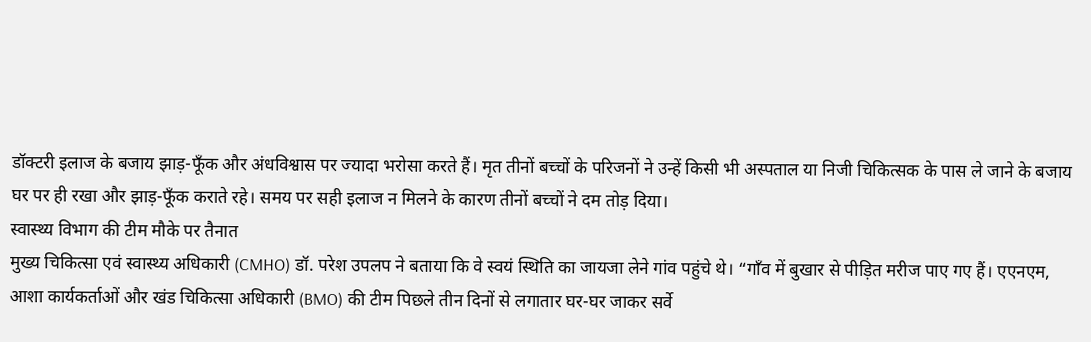डॉक्टरी इलाज के बजाय झाड़-फूँक और अंधविश्वास पर ज्यादा भरोसा करते हैं। मृत तीनों बच्चों के परिजनों ने उन्हें किसी भी अस्पताल या निजी चिकित्सक के पास ले जाने के बजाय घर पर ही रखा और झाड़-फूँक कराते रहे। समय पर सही इलाज न मिलने के कारण तीनों बच्चों ने दम तोड़ दिया।
स्वास्थ्य विभाग की टीम मौके पर तैनात
मुख्य चिकित्सा एवं स्वास्थ्य अधिकारी (CMHO) डॉ. परेश उपलप ने बताया कि वे स्वयं स्थिति का जायजा लेने गांव पहुंचे थे। “गाँव में बुखार से पीड़ित मरीज पाए गए हैं। एएनएम, आशा कार्यकर्ताओं और खंड चिकित्सा अधिकारी (BMO) की टीम पिछले तीन दिनों से लगातार घर-घर जाकर सर्वे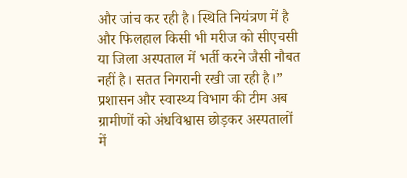और जांच कर रही है। स्थिति नियंत्रण में है और फिलहाल किसी भी मरीज को सीएचसी या जिला अस्पताल में भर्ती करने जैसी नौबत नहीं है। सतत निगरानी रखी जा रही है।” प्रशासन और स्वास्थ्य विभाग की टीम अब ग्रामीणों को अंधविश्वास छोड़कर अस्पतालों में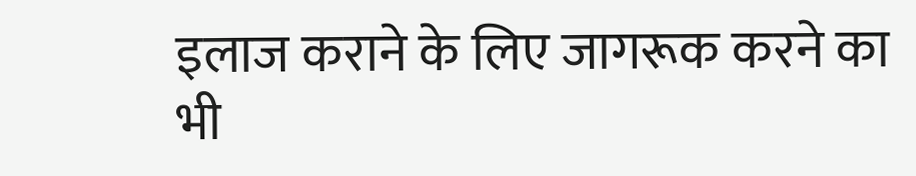इलाज कराने के लिए जागरूक करने का भी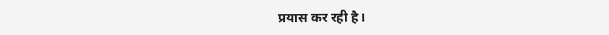प्रयास कर रही है।